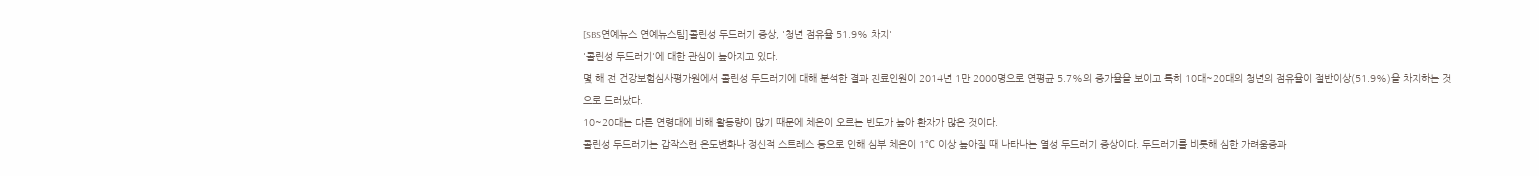[SBS연예뉴스 연예뉴스팀]콜린성 두드러기 증상, '청년 점유율 51.9% 차지'
'콜린성 두드러기'에 대한 관심이 높아지고 있다.
몇 해 전 건강보험심사평가원에서 콜린성 두드러기에 대해 분석한 결과 진료인원이 2014년 1만 2000명으로 연평균 5.7%의 증가율을 보이고 특히 10대~20대의 청년의 점유율이 절반이상(51.9%)을 차지하는 것으로 드러났다.
10~20대는 다른 연령대에 비해 활동량이 많기 때문에 체온이 오르는 빈도가 높아 환자가 많은 것이다.
콜린성 두드러기는 갑작스런 온도변화나 정신적 스트레스 등으로 인해 심부 체온이 1℃ 이상 높아질 때 나타나는 열성 두드러기 증상이다. 두드러기를 비롯해 심한 가려움증과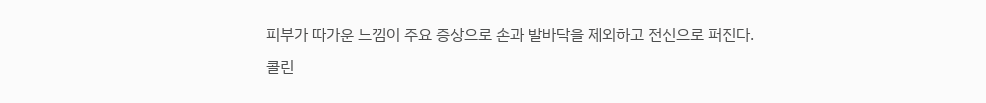피부가 따가운 느낌이 주요 증상으로 손과 발바닥을 제외하고 전신으로 퍼진다.
콜린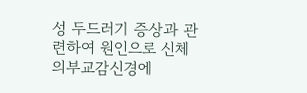성 두드러기 증상과 관련하여 원인으로 신체의부교감신경에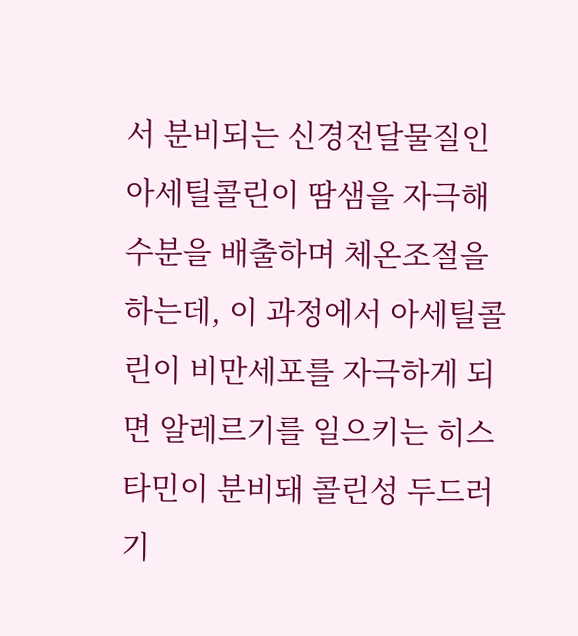서 분비되는 신경전달물질인 아세틸콜린이 땀샘을 자극해 수분을 배출하며 체온조절을 하는데, 이 과정에서 아세틸콜린이 비만세포를 자극하게 되면 알레르기를 일으키는 히스타민이 분비돼 콜린성 두드러기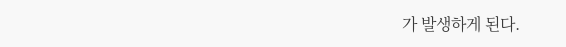가 발생하게 된다.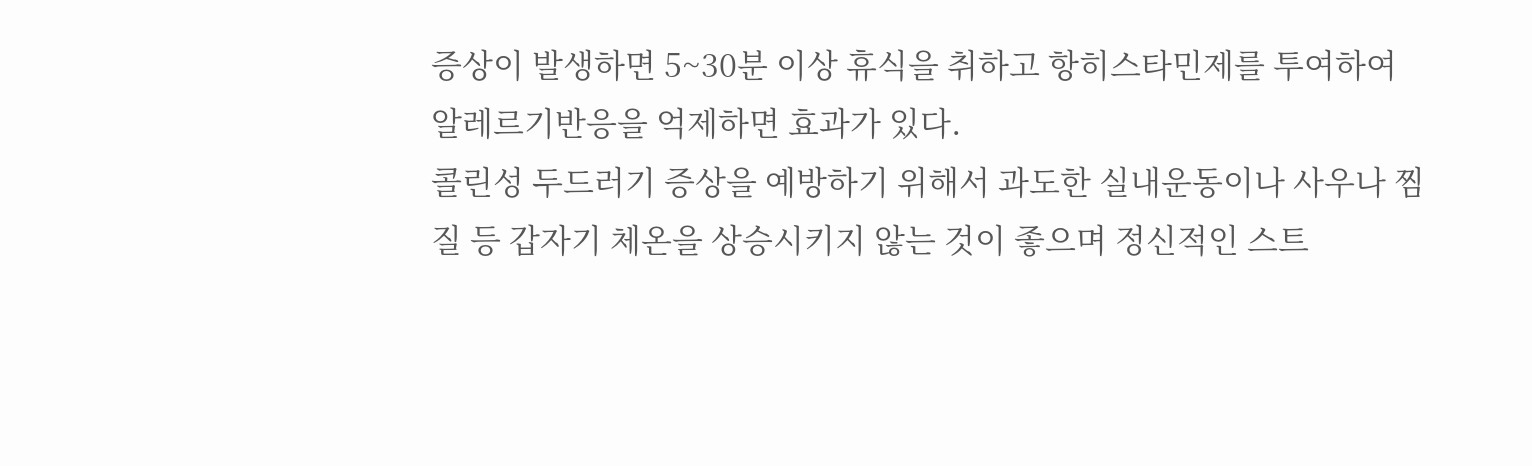증상이 발생하면 5~30분 이상 휴식을 취하고 항히스타민제를 투여하여 알레르기반응을 억제하면 효과가 있다.
콜린성 두드러기 증상을 예방하기 위해서 과도한 실내운동이나 사우나 찜질 등 갑자기 체온을 상승시키지 않는 것이 좋으며 정신적인 스트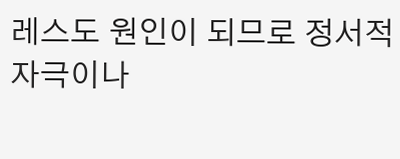레스도 원인이 되므로 정서적 자극이나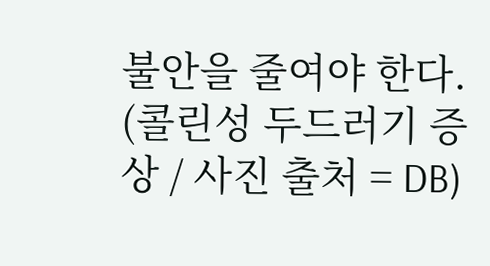불안을 줄여야 한다.
(콜린성 두드러기 증상 / 사진 출처 = DB)